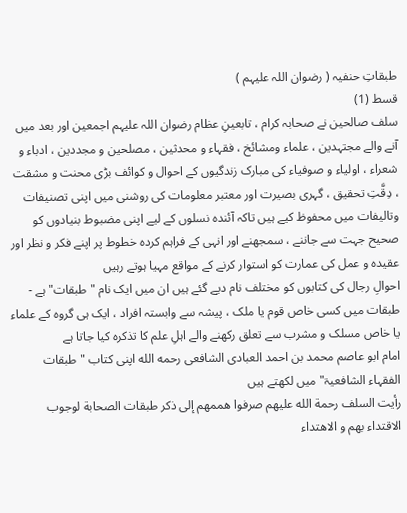طبقاتِ حنفیہ ( رضوان اللہ علیہم )
قسط (1)
سلف صالحین نے صحابہ کرام ، تابعینِ عظام رضوان اللہ علیہم اجمعین اور بعد میں آنے والے مجتہدین ، علماء ومشائخ ، فقہاء و محدثین ، مصلحین و مجددین ، ادباء و شعراء ، اولیاء و صوفیاء کی مبارک زندگیوں کے احوال و کوائف بڑی محنت و مشقت ، دِقَّتِ تحقیق ، گہری بصیرت اور معتبر معلومات کی روشنی میں اپنی تصنیفات وتالیفات میں محفوظ کیے ہیں تاکہ آئندہ نسلوں کے لیے اپنی مضبوط بنیادوں کو صحیح جہت سے جاننے ، سمجھنے اور انہی کے فراہم کردہ خطوط پر اپنے فکر و نظر اور عقیدہ و عمل کی عمارت کو استوار کرنے کے مواقع مہیا ہوتے رہیں
احوالِ رجال کی کتابوں کو مختلف نام دیے گئے ہیں ان میں ایک نام " طبقات" ہے - طبقات میں کسی خاص قوم یا ملک ، پیشہ سے وابستہ افراد ، ایک ہی گروہ کے علماء یا خاص مسلک و مشرب سے تعلق رکھنے والے اہلِ علم کا تذکرہ کیا جاتا ہے
امام ابو عاصم محمد بن احمد العبادی الشافعی رحمه الله اپنی کتاب " طبقات الفقہاء الشافعیۃ" میں لکھتے ہیں
رأيت السلف رحمة الله عليهم صرفوا هممهم إلى ذكر طبقات الصحابة لوجوب الاقتداء بهم و الاهتداء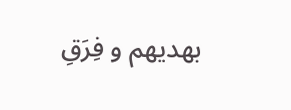بهديهم و فِرَقِ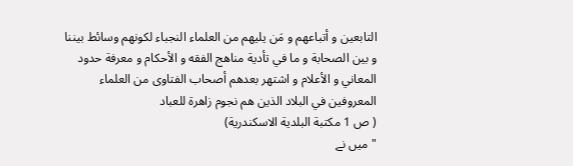التابعين و أتباعهم و مَن يليهم من العلماء النجباء لكونهم وسائط بيننا و بين الصحابة و ما في تأدية مناهج الفقه و الأحكام و معرفة حدود المعاني و الأعلام و اشتهر بعدهم أصحاب الفتاوى من العلماء المعروفين في البلاد الذين هم نجوم زاهرة للعباد
( ص 1 مكتبة البلدية الاسكندرية)
" میں نے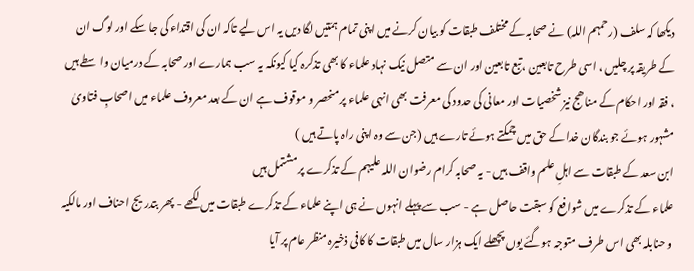دیکھا کہ سلف (رحمہم اللہ) نے صحابہ کے مختلف طبقات کو بیان کرنے میں اپنی تمام ہمّتیں لگا دیں یہ اس لیے تاکہ ان کی اقتداء کی جا سکے اور لوگ ان کے طریقہ پر چلیں ، اسی طرح تابعین ، تبع تابعین اور ان سے متصل نیک نہاد علماء کا بھی تذکرہ کیا کیونکہ یہ سب ہمارے اور صحابہ کے درمیان واسطے ہیں ، فقہ اور احکام کے مناھج نیز شخصیات اور معانی کی حدود کی معرفت بھی انہی علماء پر منحصر و موقوف ہے ان کے بعد معروف علماء میں اصحابِ فتاویٰ مشہور ہوئے جو بندگان خدا کے حق میں چمکتے ہوئے تارے ہیں (جن سے وہ اپنی راہ پاتے ہیں )
ابن سعد کے طبقات سے اہلِ علم واقف ہیں - یہ صحابہ کرام رضوان اللہ علیہم کے تذکرے پر مشتمل ہیں
علماء کے تذکرے میں شوافع کو سبقت حاصل ہے - سب سے پہلے انہوں نے ہی اپنے علماء کے تذکرے طبقات میں لکھے - پھر بتدریج احناف اور مالکیہ و حنابلہ بھی اس طرف متوجہ ہوگئے یوں پچھلے ایک ہزار سال میں طبقات کا کافی ذخیرہ منظر عام پر آیا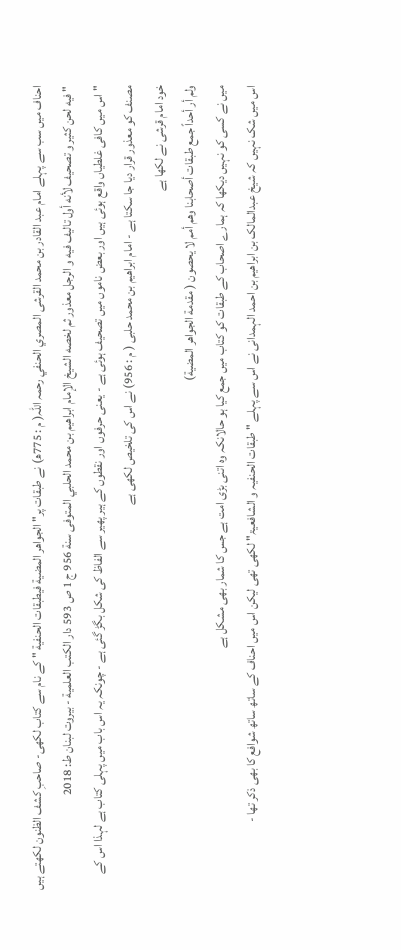احناف میں سب سے پہلے امام عبد القادر بن محمد القرشی المصري الحنفي رحمہ اللّٰہ( م : 775ھ) نے طبقات پر" الجواهر المضية فيطبقات الحنفية " کے نام سے کتاب لکھی- صاحبِ کشف الظنون لکھتے ہیں
" فيه لحن كثير و تصحيف لأنه أول تاليف فيه و الرجل معذور ثم لخصه الشيخ الإمام ابراهيم بن محمد الحلبي المتوفى سنة 956 ج 1 ص 593 دار الكتب العلمية - بيروت لبنان ط: 2018
" اس میں کافی غلطیاں واقع ہوئی ہیں اور بعض ناموں میں تصحیف ہوئی ہے - یعنی حرفوں اور نقطوں کے ہیر پھیر سے الفاظ کی شکل بگڑ گئی ہے - چونکہ یہ اس باب میں پہلی کتاب ہے لہذا اس کے مصنف کو معذور قرار دیا جا سکتا ہے - امام ابراھیم بن محمد حلبی ( م : 956) نے اس کی تلخیص لکھی ہے
خود امام قرشی نے لکھا ہے
ولم أر أحداً جمع طبقات أصحابنا وهم أمم لا يحصون ( مقدمة الجواهر المضية)
میں نے کسی کو نہیں دیکھا کہ ہمارے اصحاب کے طبقات کو کتاب میں جمع کیا ہو حالانکہ وہ اتنی بڑی امت ہے جس کا شمار بھی مشکل ہے
اس میں شک نہیں کہ شیخ عبدالمالک بن ابراھیم بن احمد الہمدانی نے اس سے پہلے " طبقات الحنفیہ و الشافعیۃ" لکھی تھی لیکن اس میں احناف کے ساتھ ساتھ شوافع کا بھی ذکر تھا -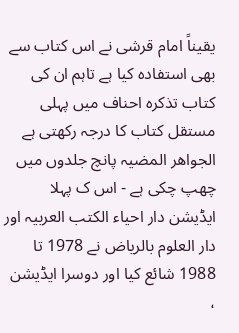یقیناً امام قرشی نے اس کتاب سے بھی استفادہ کیا ہے تاہم ان کی کتاب تذکرہ احناف میں پہلی مستقل کتاب کا درجہ رکھتی ہے
الجواھر المضیہ پانچ جلدوں میں چھپ چکی ہے - اس ک پہلا ایڈیشن دار احیاء الکتب العربیہ اور دار العلوم بالریاض نے 1978 تا 1988 شائع کیا اور دوسرا ایڈیشن ،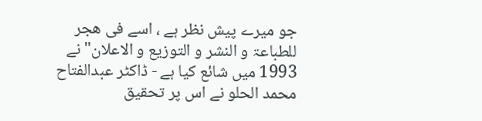جو میرے پیش نظر ہے ، اسے فی ھجر للطباعۃ و النشر و التوزیع و الاعلان" نے 1993 میں شائع کیا ہے - ڈاکٹر عبدالفتاح محمد الحلو نے اس پر تحقیق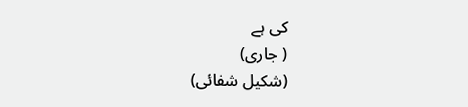کی ہے
( جاری)
(شکیل شفائی)